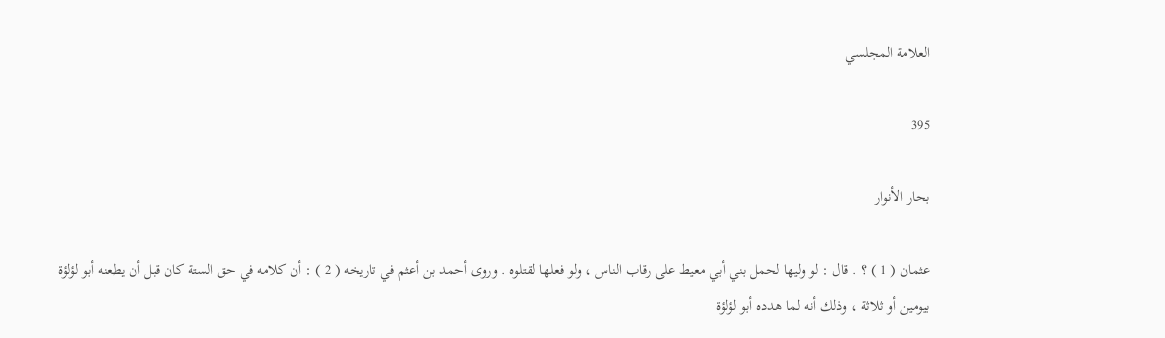العلامة المجلسي

395

بحار الأنوار

عثمان ( 1 ) ؟ . قال : لو وليها لحمل بني أبي معيط على رقاب الناس ، ولو فعلها لقتلوه . وروى أحمد بن أعثم في تاريخه ( 2 ) : أن كلامه في حق الستة كان قبل أن يطعنه أبو لؤلؤة بيومين أو ثلاثة ، وذلك أنه لما هدده أبو لؤلؤة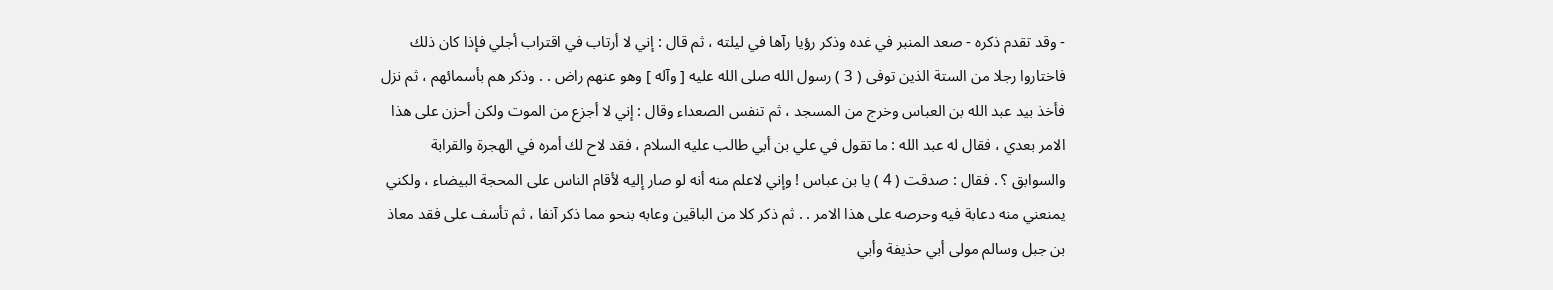- وقد تقدم ذكره - صعد المنبر في غده وذكر رؤيا رآها في ليلته ، ثم قال : إني لا أرتاب في اقتراب أجلي فإذا كان ذلك فاختاروا رجلا من الستة الذين توفى ( 3 ) رسول الله صلى الله عليه [ وآله ] وهو عنهم راض . . وذكر هم بأسمائهم ، ثم نزل فأخذ بيد عبد الله بن العباس وخرج من المسجد ، ثم تنفس الصعداء وقال : إني لا أجزع من الموت ولكن أحزن على هذا الامر بعدي ، فقال له عبد الله : ما تقول في علي بن أبي طالب عليه السلام ، فقد لاح لك أمره في الهجرة والقرابة والسوابق ؟ . فقال : صدقت ( 4 ) يا بن عباس ! وإني لاعلم منه أنه لو صار إليه لأقام الناس على المحجة البيضاء ، ولكني يمنعني منه دعابة فيه وحرصه على هذا الامر . . ثم ذكر كلا من الباقين وعابه بنحو مما ذكر آنفا ، ثم تأسف على فقد معاذ بن جبل وسالم مولى أبي حذيفة وأبي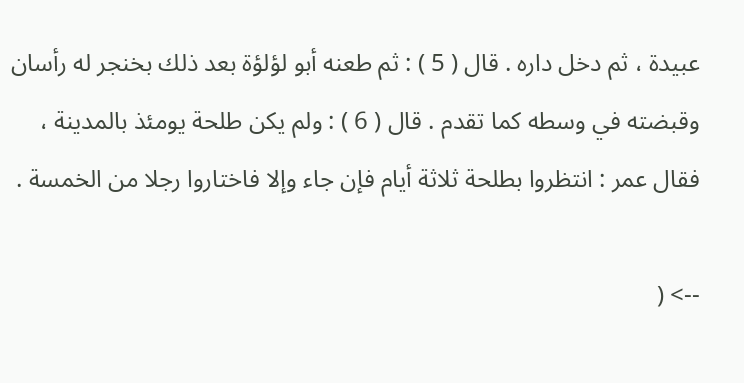عبيدة ، ثم دخل داره . قال ( 5 ) : ثم طعنه أبو لؤلؤة بعد ذلك بخنجر له رأسان وقبضته في وسطه كما تقدم . قال ( 6 ) : ولم يكن طلحة يومئذ بالمدينة ، فقال عمر : انتظروا بطلحة ثلاثة أيام فإن جاء وإلا فاختاروا رجلا من الخمسة .

--> (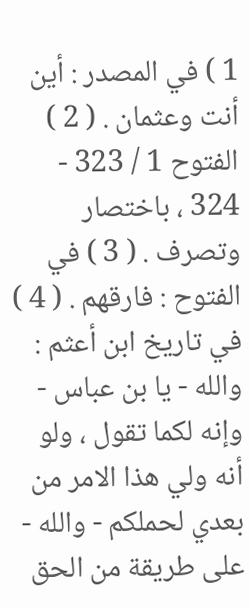1 ) في المصدر : أين أنت وعثمان . ( 2 ) الفتوح 1 / 323 - 324 ، باختصار وتصرف . ( 3 ) في الفتوح : فارقهم . ( 4 ) في تاريخ ابن أعثم : والله - يا بن عباس - وإنه لكما تقول ، ولو أنه ولي هذا الامر من بعدي لحملكم - والله - على طريقة من الحق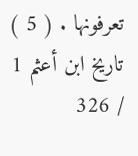تعرفونها . ( 5 ) تاريخ ابن أعثم 1 / 326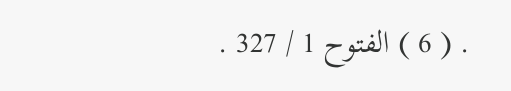. ( 6 ) الفتوح 1 / 327 .